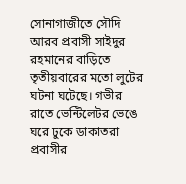সোনাগাজীতে সৌদি আরব প্রবাসী সাইদুর রহমানের বাড়িতে তৃতীয়বারের মতো লুটের ঘটনা ঘটেছে। গভীর রাতে ভেন্টিলেটর ভেঙে ঘরে ঢুকে ডাকাতরা প্রবাসীর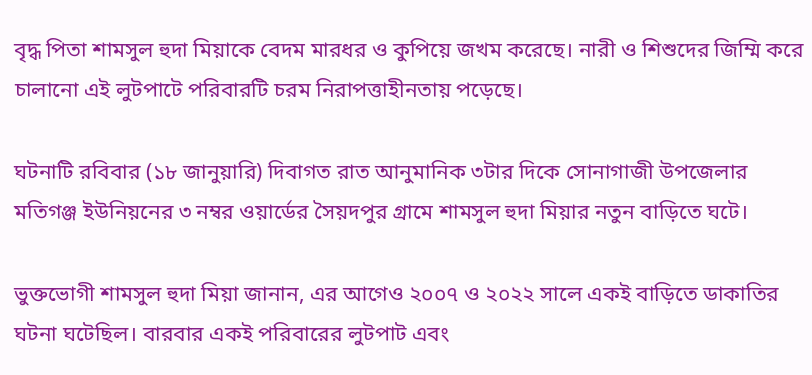বৃদ্ধ পিতা শামসুল হুদা মিয়াকে বেদম মারধর ও কুপিয়ে জখম করেছে। নারী ও শিশুদের জিম্মি করে চালানো এই লুটপাটে পরিবারটি চরম নিরাপত্তাহীনতায় পড়েছে।

ঘটনাটি রবিবার (১৮ জানুয়ারি) দিবাগত রাত আনুমানিক ৩টার দিকে সোনাগাজী উপজেলার মতিগঞ্জ ইউনিয়নের ৩ নম্বর ওয়ার্ডের সৈয়দপুর গ্রামে শামসুল হুদা মিয়ার নতুন বাড়িতে ঘটে।

ভুক্তভোগী শামসুল হুদা মিয়া জানান, এর আগেও ২০০৭ ও ২০২২ সালে একই বাড়িতে ডাকাতির ঘটনা ঘটেছিল। বারবার একই পরিবারের লুটপাট এবং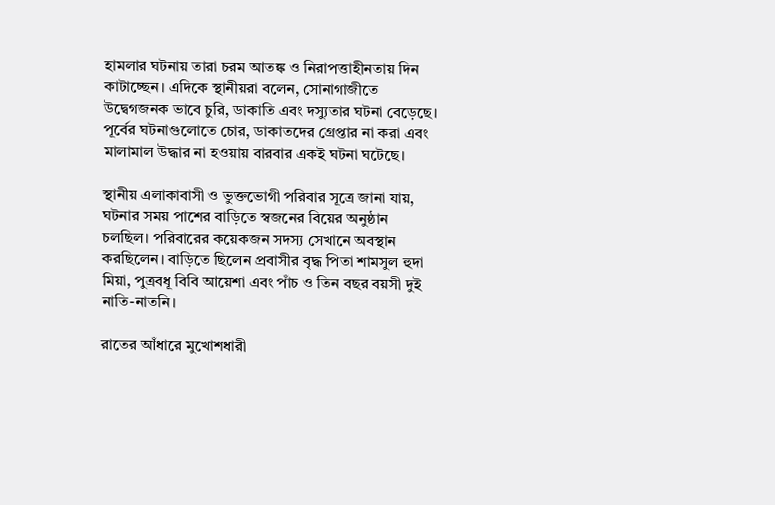হামলার ঘটনায় তারা চরম আতঙ্ক ও নিরাপত্তাহীনতায় দিন কাটাচ্ছেন। এদিকে স্থানীয়রা বলেন, সোনাগাজীতে উদ্বেগজনক ভাবে চুরি, ডাকাতি এবং দস্যুতার ঘটনা বেড়েছে। পূর্বের ঘটনাগুলোতে চোর, ডাকাতদের গ্রেপ্তার না করা এবং মালামাল উদ্ধার না হওয়ায় বারবার একই ঘটনা ঘটেছে।

স্থানীয় এলাকাবাসী ও ভুক্তভোগী পরিবার সূত্রে জানা যায়, ঘটনার সময় পাশের বাড়িতে স্বজনের বিয়ের অনুষ্ঠান চলছিল। পরিবারের কয়েকজন সদস্য সেখানে অবস্থান করছিলেন। বাড়িতে ছিলেন প্রবাসীর বৃদ্ধ পিতা শামসুল হুদা মিয়া, পুত্রবধূ বিবি আয়েশা এবং পাঁচ ও তিন বছর বয়সী দুই নাতি-নাতনি।

রাতের আঁধারে মুখোশধারী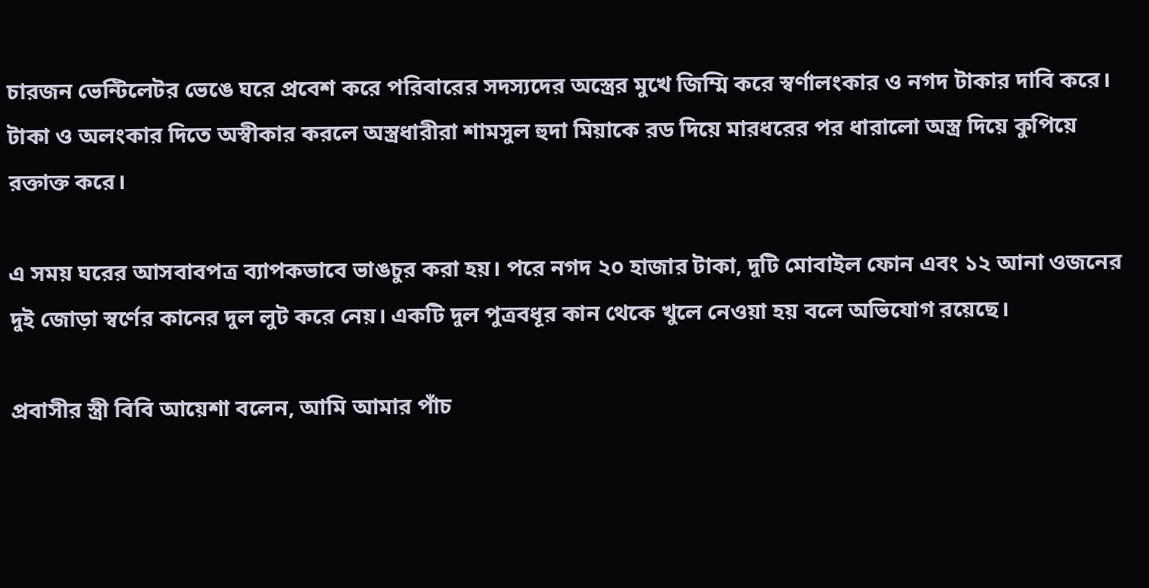চারজন ভেন্টিলেটর ভেঙে ঘরে প্রবেশ করে পরিবারের সদস্যদের অস্ত্রের মুখে জিম্মি করে স্বর্ণালংকার ও নগদ টাকার দাবি করে। টাকা ও অলংকার দিতে অস্বীকার করলে অস্ত্রধারীরা শামসুল হুদা মিয়াকে রড দিয়ে মারধরের পর ধারালো অস্ত্র দিয়ে কুপিয়ে রক্তাক্ত করে।

এ সময় ঘরের আসবাবপত্র ব্যাপকভাবে ভাঙচুর করা হয়। পরে নগদ ২০ হাজার টাকা, দুটি মোবাইল ফোন এবং ১২ আনা ওজনের দুই জোড়া স্বর্ণের কানের দুল লুট করে নেয়। একটি দুল পুত্রবধূর কান থেকে খুলে নেওয়া হয় বলে অভিযোগ রয়েছে।

প্রবাসীর স্ত্রী বিবি আয়েশা বলেন, আমি আমার পাঁচ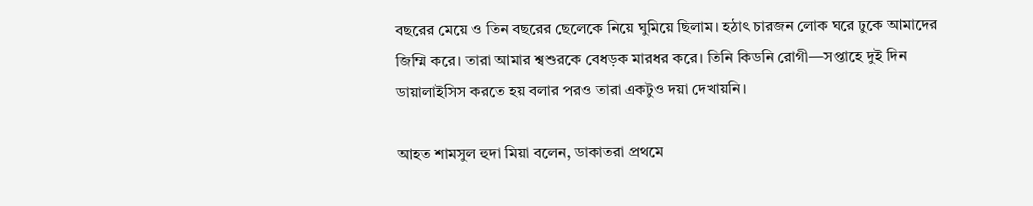বছরের মেয়ে ও তিন বছরের ছেলেকে নিয়ে ঘুমিয়ে ছিলাম। হঠাৎ চারজন লোক ঘরে ঢুকে আমাদের জিম্মি করে। তারা আমার শ্বশুরকে বেধড়ক মারধর করে। তিনি কিডনি রোগী—সপ্তাহে দুই দিন ডায়ালাইসিস করতে হয় বলার পরও তারা একটুও দয়া দেখায়নি।

আহত শামসুল হুদা মিয়া বলেন, ডাকাতরা প্রথমে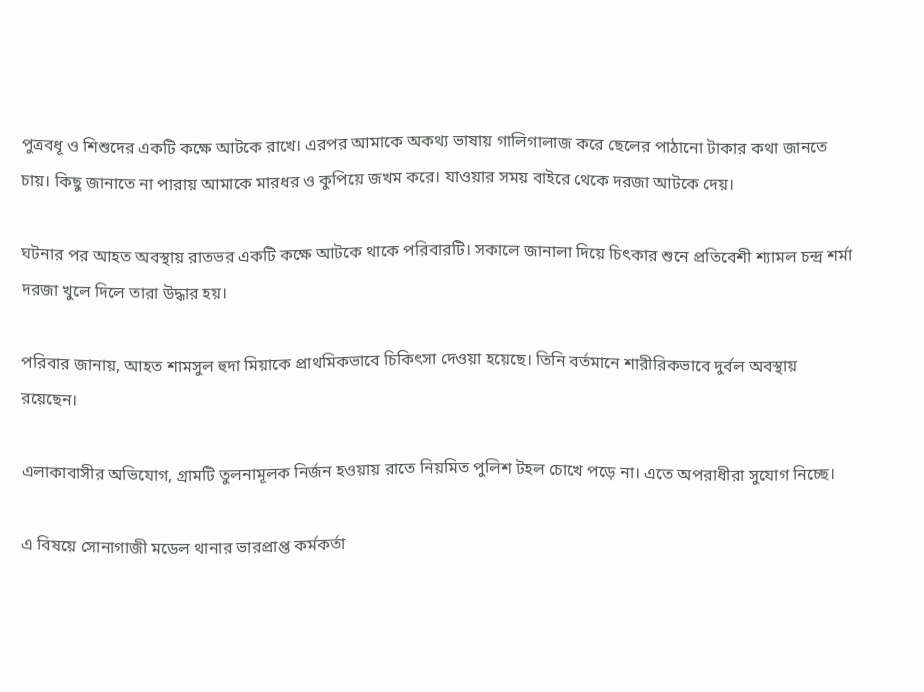পুত্রবধূ ও শিশুদের একটি কক্ষে আটকে রাখে। এরপর আমাকে অকথ্য ভাষায় গালিগালাজ করে ছেলের পাঠানো টাকার কথা জানতে চায়। কিছু জানাতে না পারায় আমাকে মারধর ও কুপিয়ে জখম করে। যাওয়ার সময় বাইরে থেকে দরজা আটকে দেয়।

ঘটনার পর আহত অবস্থায় রাতভর একটি কক্ষে আটকে থাকে পরিবারটি। সকালে জানালা দিয়ে চিৎকার শুনে প্রতিবেশী শ্যামল চন্দ্র শর্মা দরজা খুলে দিলে তারা উদ্ধার হয়।

পরিবার জানায়, আহত শামসুল হুদা মিয়াকে প্রাথমিকভাবে চিকিৎসা দেওয়া হয়েছে। তিনি বর্তমানে শারীরিকভাবে দুর্বল অবস্থায় রয়েছেন।

এলাকাবাসীর অভিযোগ, গ্রামটি তুলনামূলক নির্জন হওয়ায় রাতে নিয়মিত পুলিশ টহল চোখে পড়ে না। এতে অপরাধীরা সুযোগ নিচ্ছে।

এ বিষয়ে সোনাগাজী মডেল থানার ভারপ্রাপ্ত কর্মকর্তা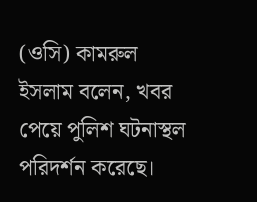(ওসি) কামরুল ইসলাম বলেন, খবর পেয়ে পুলিশ ঘটনাস্থল পরিদর্শন করেছে।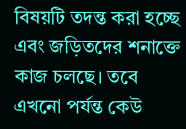বিষয়টি তদন্ত করা হচ্ছে এবং জড়িতদের শনাক্তে কাজ চলছে। তবে এখনো পর্যন্ত কেউ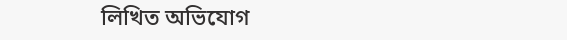লিখিত অভিযোগ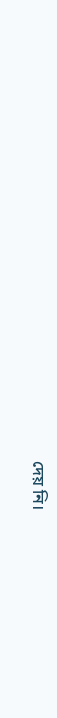দেয় নি।